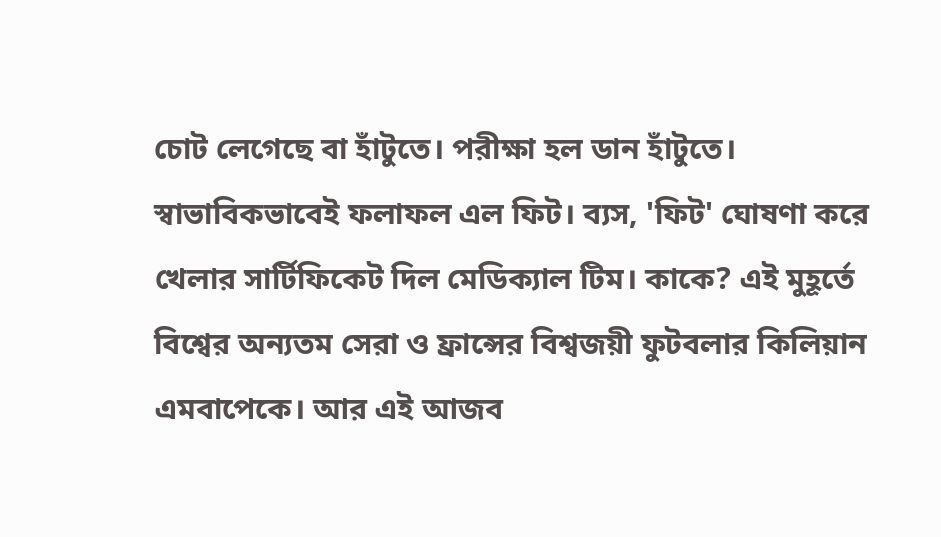চোট লেগেছে বা হাঁটুতে। পরীক্ষা হল ডান হাঁটুতে। স্বাভাবিকভাবেই ফলাফল এল ফিট। ব্যস, 'ফিট' ঘোষণা করে খেলার সার্টিফিকেট দিল মেডিক্যাল টিম। কাকে? এই মুহূর্তে বিশ্বের অন্যতম সেরা ও ফ্রান্সের বিশ্বজয়ী ফুটবলার কিলিয়ান এমবাপেকে। আর এই আজব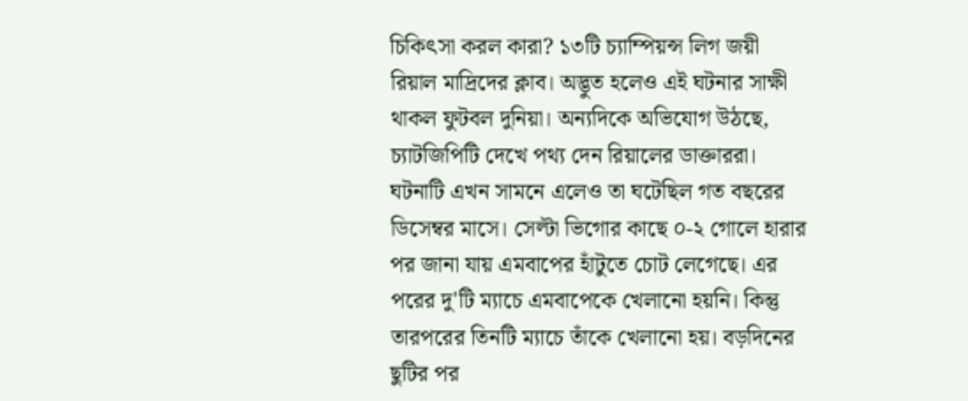চিকিৎসা করল কারা? ১৩টি চ্যাম্পিয়ন্স লিগ জয়ী রিয়াল মাদ্রিদের ক্লাব। অদ্ভুত হলেও এই ঘটনার সাক্ষী থাকল ফুটবল দুনিয়া। অন্যদিকে অভিযোগ উঠছে, চ্যাটজিপিটি দেখে পথ্য দেন রিয়ালের ডাক্তাররা।
ঘটনাটি এখন সামনে এলেও তা ঘটেছিল গত বছরের ডিসেম্বর মাসে। সেল্টা ভিগোর কাছে ০-২ গোলে হারার পর জানা যায় এমবাপের হাঁটুতে চোট লেগেছে। এর পরের দু'টি ম্যাচে এমবাপেকে খেলানো হয়নি। কিন্তু তারপরের তিনটি ম্যাচে তাঁকে খেলানো হয়। বড়দিনের ছুটির পর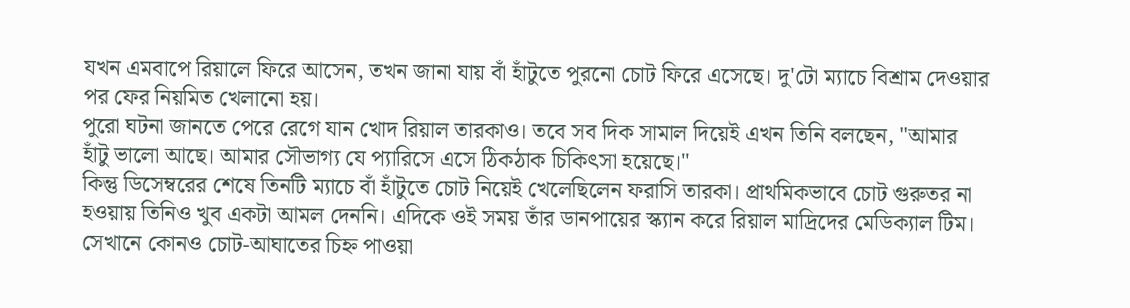যখন এমবাপে রিয়ালে ফিরে আসেন, তখন জানা যায় বাঁ হাঁটুতে পুরনো চোট ফিরে এসেছে। দু'টো ম্যাচে বিশ্রাম দেওয়ার পর ফের নিয়মিত খেলানো হয়।
পুরো ঘটনা জানতে পেরে রেগে যান খোদ রিয়াল তারকাও। তবে সব দিক সামাল দিয়েই এখন তিনি বলছেন, "আমার হাঁটু ভালো আছে। আমার সৌভাগ্য যে প্যারিসে এসে ঠিকঠাক চিকিৎসা হয়েছে।"
কিন্তু ডিসেম্বরের শেষে তিনটি ম্যাচে বাঁ হাঁটুতে চোট নিয়েই খেলেছিলেন ফরাসি তারকা। প্রাথমিকভাবে চোট গুরুতর না হওয়ায় তিনিও খুব একটা আমল দেননি। এদিকে ওই সময় তাঁর ডানপায়ের স্ক্যান করে রিয়াল মাদ্রিদের মেডিক্যাল টিম। সেখানে কোনও চোট-আঘাতের চিহ্ন পাওয়া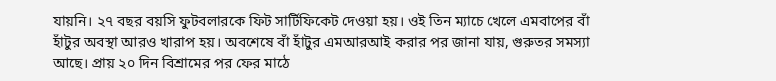যায়নি। ২৭ বছর বয়সি ফুটবলারকে ফিট সার্টিফিকেট দেওয়া হয়। ওই তিন ম্যাচে খেলে এমবাপের বাঁ হাঁটুর অবস্থা আরও খারাপ হয়। অবশেষে বাঁ হাঁটুর এমআরআই করার পর জানা যায়, গুরুতর সমস্যা আছে। প্রায় ২০ দিন বিশ্রামের পর ফের মাঠে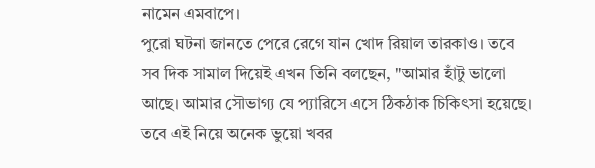নামেন এমবাপে।
পুরো ঘটনা জানতে পেরে রেগে যান খোদ রিয়াল তারকাও। তবে সব দিক সামাল দিয়েই এখন তিনি বলছেন, "আমার হাঁটু ভালো আছে। আমার সৌভাগ্য যে প্যারিসে এসে ঠিকঠাক চিকিৎসা হয়েছে। তবে এই নিয়ে অনেক ভুয়ো খবর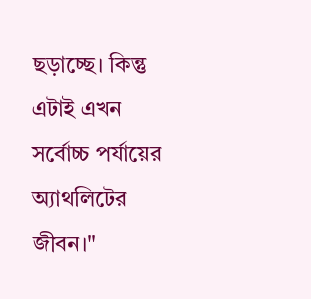ছড়াচ্ছে। কিন্তু এটাই এখন সর্বোচ্চ পর্যায়ের অ্যাথলিটের জীবন।"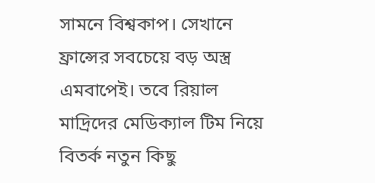সামনে বিশ্বকাপ। সেখানে ফ্রান্সের সবচেয়ে বড় অস্ত্র এমবাপেই। তবে রিয়াল মাদ্রিদের মেডিক্যাল টিম নিয়ে বিতর্ক নতুন কিছু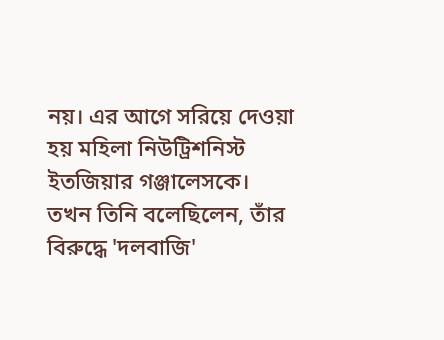নয়। এর আগে সরিয়ে দেওয়া হয় মহিলা নিউট্রিশনিস্ট ইতজিয়ার গঞ্জালেসকে। তখন তিনি বলেছিলেন, তাঁর বিরুদ্ধে 'দলবাজি'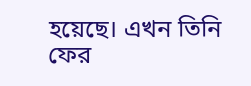হয়েছে। এখন তিনি ফের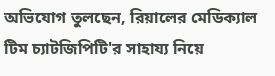অভিযোগ তুলছেন, রিয়ালের মেডিক্যাল টিম চ্যাটজিপিটি'র সাহায্য নিয়ে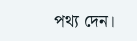পথ্য দেন।